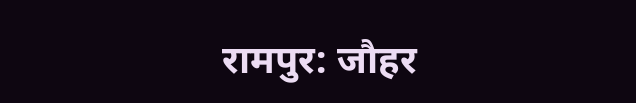रामपुर: जौहर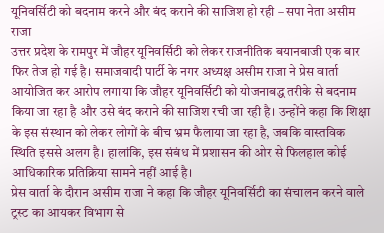यूनिवर्सिटी को बदनाम करने और बंद कराने की साजिश हो रही – सपा नेता असीम राजा
उत्तर प्रदेश के रामपुर में जौहर यूनिवर्सिटी को लेकर राजनीतिक बयानबाजी एक बार फिर तेज हो गई है। समाजवादी पार्टी के नगर अध्यक्ष असीम राजा ने प्रेस वार्ता आयोजित कर आरोप लगाया कि जौहर यूनिवर्सिटी को योजनाबद्ध तरीके से बदनाम किया जा रहा है और उसे बंद कराने की साजिश रची जा रही है। उन्होंने कहा कि शिक्षा के इस संस्थान को लेकर लोगों के बीच भ्रम फैलाया जा रहा है, जबकि वास्तविक स्थिति इससे अलग है। हालांकि, इस संबंध में प्रशासन की ओर से फिलहाल कोई आधिकारिक प्रतिक्रिया सामने नहीं आई है।
प्रेस वार्ता के दौरान असीम राजा ने कहा कि जौहर यूनिवर्सिटी का संचालन करने वाले ट्रस्ट का आयकर विभाग से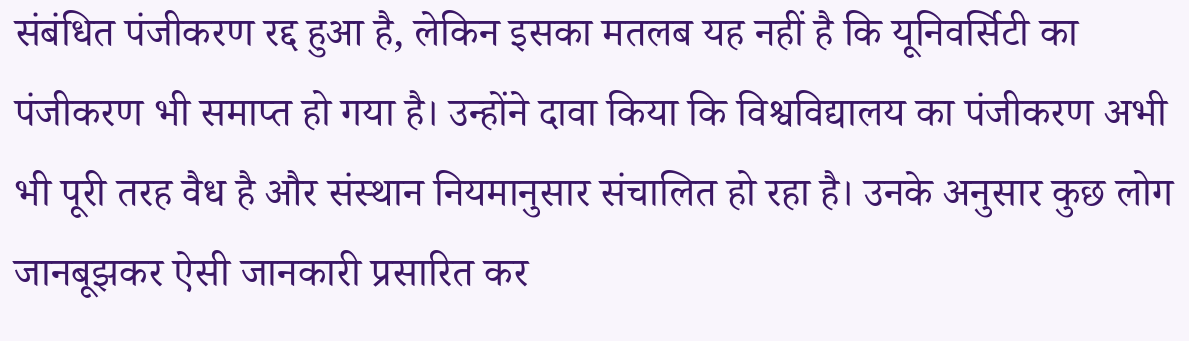संबंधित पंजीकरण रद्द हुआ है, लेकिन इसका मतलब यह नहीं है कि यूनिवर्सिटी का पंजीकरण भी समाप्त हो गया है। उन्होंने दावा किया कि विश्वविद्यालय का पंजीकरण अभी भी पूरी तरह वैध है और संस्थान नियमानुसार संचालित हो रहा है। उनके अनुसार कुछ लोग जानबूझकर ऐसी जानकारी प्रसारित कर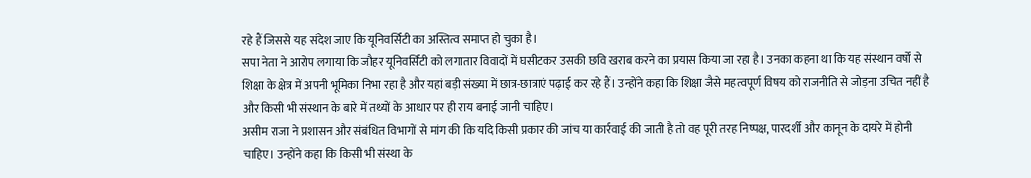रहे हैं जिससे यह संदेश जाए कि यूनिवर्सिटी का अस्तित्व समाप्त हो चुका है।
सपा नेता ने आरोप लगाया कि जौहर यूनिवर्सिटी को लगातार विवादों में घसीटकर उसकी छवि खराब करने का प्रयास किया जा रहा है। उनका कहना था कि यह संस्थान वर्षों से शिक्षा के क्षेत्र में अपनी भूमिका निभा रहा है और यहां बड़ी संख्या में छात्र-छात्राएं पढ़ाई कर रहे हैं। उन्होंने कहा कि शिक्षा जैसे महत्वपूर्ण विषय को राजनीति से जोड़ना उचित नहीं है और किसी भी संस्थान के बारे में तथ्यों के आधार पर ही राय बनाई जानी चाहिए।
असीम राजा ने प्रशासन और संबंधित विभागों से मांग की कि यदि किसी प्रकार की जांच या कार्रवाई की जाती है तो वह पूरी तरह निष्पक्ष, पारदर्शी और कानून के दायरे में होनी चाहिए। उन्होंने कहा कि किसी भी संस्था के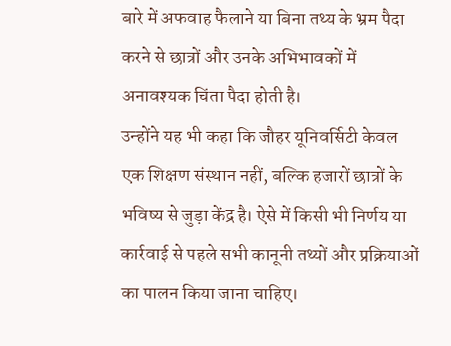बारे में अफवाह फैलाने या बिना तथ्य के भ्रम पैदा करने से छात्रों और उनके अभिभावकों में अनावश्यक चिंता पैदा होती है।
उन्होंने यह भी कहा कि जौहर यूनिवर्सिटी केवल एक शिक्षण संस्थान नहीं, बल्कि हजारों छात्रों के भविष्य से जुड़ा केंद्र है। ऐसे में किसी भी निर्णय या कार्रवाई से पहले सभी कानूनी तथ्यों और प्रक्रियाओं का पालन किया जाना चाहिए।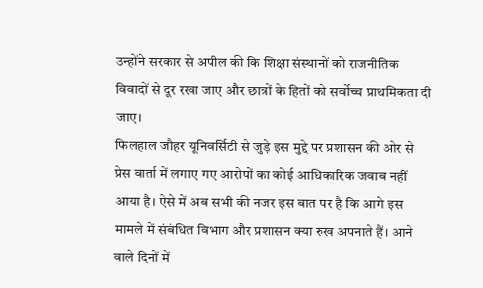उन्होंने सरकार से अपील की कि शिक्षा संस्थानों को राजनीतिक विवादों से दूर रखा जाए और छात्रों के हितों को सर्वोच्च प्राथमिकता दी जाए।
फिलहाल जौहर यूनिवर्सिटी से जुड़े इस मुद्दे पर प्रशासन की ओर से प्रेस वार्ता में लगाए गए आरोपों का कोई आधिकारिक जवाब नहीं आया है। ऐसे में अब सभी की नजर इस बात पर है कि आगे इस मामले में संबंधित विभाग और प्रशासन क्या रुख अपनाते हैं। आने वाले दिनों में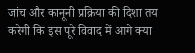जांच और कानूनी प्रक्रिया की दिशा तय करेगी कि इस पूरे विवाद में आगे क्या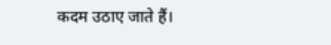कदम उठाए जाते हैं।